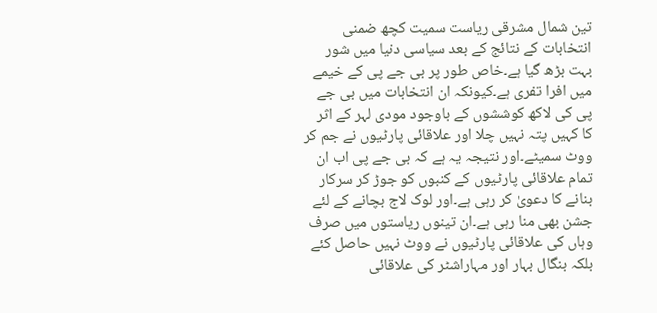تین شمال مشرقی ریاست سمیت کچھ ضمنی انتخابات کے نتائج کے بعد سیاسی دنیا میں شور بہت بڑھ گیا ہے۔خاص طور پر بی جے پی کے خیمے میں افرا تفری ہے۔کیونکہ ان انتخابات میں بی جے پی کی لاکھ کوششوں کے باوجود مودی لہر کے اثر کا کہیں پتہ نہیں چلا اور علاقائی پارٹیوں نے جم کر ووٹ سمیٹے۔اور نتیجہ یہ ہے کہ بی جے پی اب ان تمام علاقائی پارٹیوں کے کنبوں کو جوڑ کر سرکار بنانے کا دعویٰ کر رہی ہے۔اور لوک لاج بچانے کے لئے جشن بھی منا رہی ہے۔ان تینوں ریاستوں میں صرف وہاں کی علاقائی پارٹیوں نے ووٹ نہیں حاصل کئے بلکہ بنگال بہار اور مہاراشٹر کی علاقائی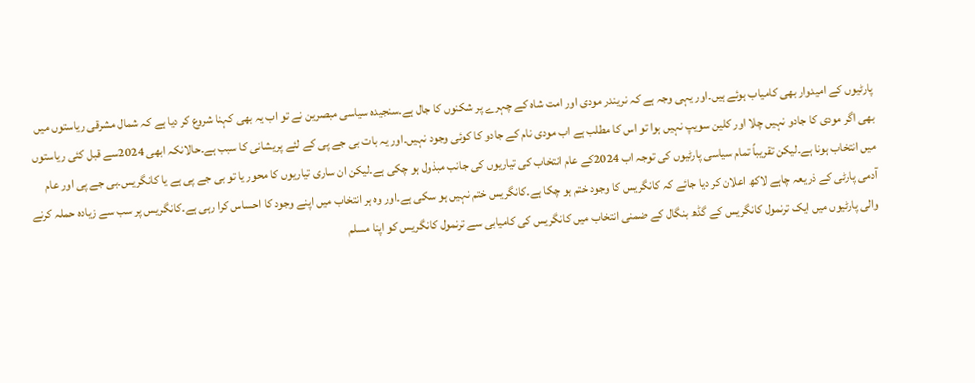پارٹیوں کے امیدوار بھی کامیاب ہوئے ہیں۔اور یہی وجہ ہے کہ نریندر مودی اور امت شاہ کے چہرے پر شکنوں کا جال ہے۔سنجیدہ سیاسی مبصرین نے تو اب یہ بھی کہنا شروع کر دیا ہے کہ شمال مشرقی ریاستوں میں بھی اگر مودی کا جادو نہیں چلا اور کلین سویپ نہیں ہوا تو اس کا مطلب ہے اب مودی نام کے جادو کا کوئی وجود نہیں۔اور یہ بات بی جے پی کے لئے پریشانی کا سبب ہے۔حالانکہ ابھی 2024سے قبل کئی ریاستوں میں انتخاب ہونا ہے۔لیکن تقریباً تمام سیاسی پارٹیوں کی توجہ اب 2024کے عام انتخاب کی تیاریوں کی جانب مبذول ہو چکی ہے۔لیکن ان ساری تیاریوں کا محور یا تو بی جے پی ہے یا کانگریس۔بی جے پی اور عام آدمی پارٹی کے ذریعہ چاہے لاکھ اعلان کر دیا جائے کہ کانگریس کا وجود ختم ہو چکا ہے۔کانگریس ختم نہیں ہو سکی ہے۔اور وہ ہر انتخاب میں اپنے وجود کا احساس کرا رہی ہے۔کانگریس پر سب سے زیادہ حملہ کرنے والی پارٹیوں میں ایک ترنمول کانگریس کے گڈھ بنگال کے ضمنی انتخاب میں کانگریس کی کامیابی سے ترنمول کانگریس کو اپنا مسلم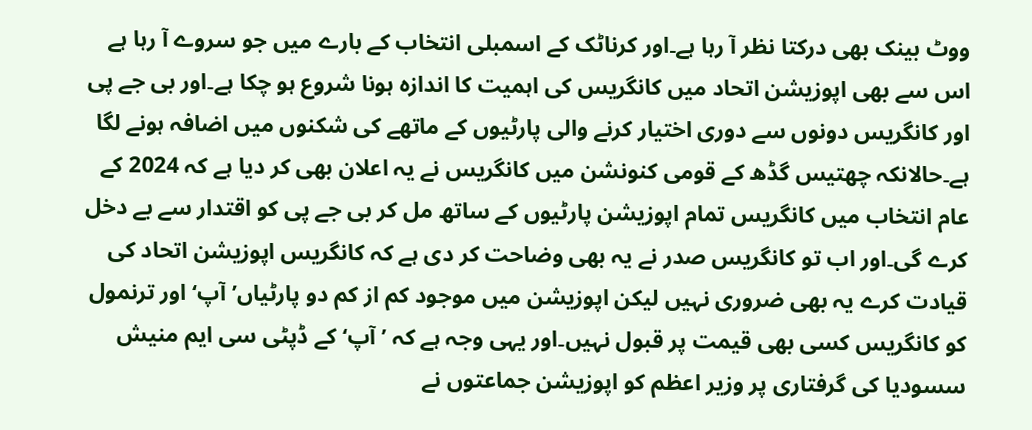ووٹ بینک بھی درکتا نظر آ رہا ہے۔اور کرناٹک کے اسمبلی انتخاب کے بارے میں جو سروے آ رہا ہے اس سے بھی اپوزیشن اتحاد میں کانگریس کی اہمیت کا اندازہ ہونا شروع ہو چکا ہے۔اور بی جے پی اور کانگریس دونوں سے دوری اختیار کرنے والی پارٹیوں کے ماتھے کی شکنوں میں اضافہ ہونے لگا ہے۔حالانکہ چھتیس گڈھ کے قومی کنونشن میں کانگریس نے یہ اعلان بھی کر دیا ہے کہ 2024 کے عام انتخاب میں کانگریس تمام اپوزیشن پارٹیوں کے ساتھ مل کر بی جے پی کو اقتدار سے بے دخل کرے گی۔اور اب تو کانگریس صدر نے یہ بھی وضاحت کر دی ہے کہ کانگریس اپوزیشن اتحاد کی قیادت کرے یہ بھی ضروری نہیں لیکن اپوزیشن میں موجود کم از کم دو پارٹیاں’آپ‘ اور ترنمول کو کانگریس کسی بھی قیمت پر قبول نہیں۔اور یہی وجہ ہے کہ ’آپ‘ کے ڈپٹی سی ایم منیش سسودیا کی گرفتاری پر وزیر اعظم کو اپوزیشن جماعتوں نے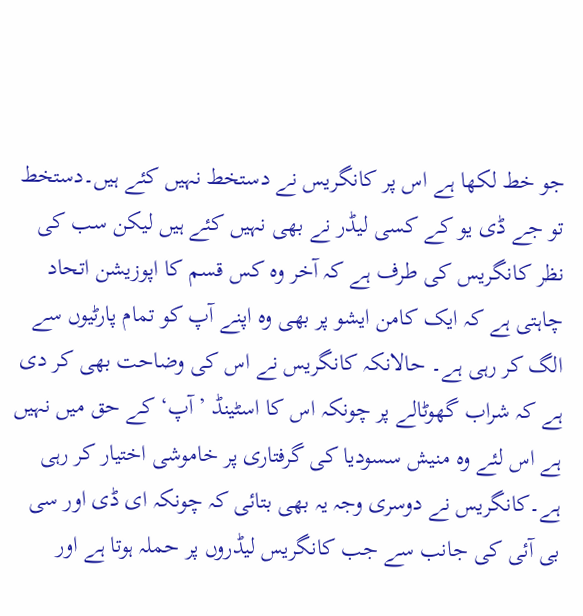جو خط لکھا ہے اس پر کانگریس نے دستخط نہیں کئے ہیں۔دستخط تو جے ڈی یو کے کسی لیڈر نے بھی نہیں کئے ہیں لیکن سب کی نظر کانگریس کی طرف ہے کہ آخر وہ کس قسم کا اپوزیشن اتحاد چاہتی ہے کہ ایک کامن ایشو پر بھی وہ اپنے آپ کو تمام پارٹیوں سے الگ کر رہی ہے۔ حالانکہ کانگریس نے اس کی وضاحت بھی کر دی ہے کہ شراب گھوٹالے پر چونکہ اس کا اسٹینڈ ’آپ‘ کے حق میں نہیں ہے اس لئے وہ منیش سسودیا کی گرفتاری پر خاموشی اختیار کر رہی ہے۔کانگریس نے دوسری وجہ یہ بھی بتائی کہ چونکہ ای ڈی اور سی بی آئی کی جانب سے جب کانگریس لیڈروں پر حملہ ہوتا ہے اور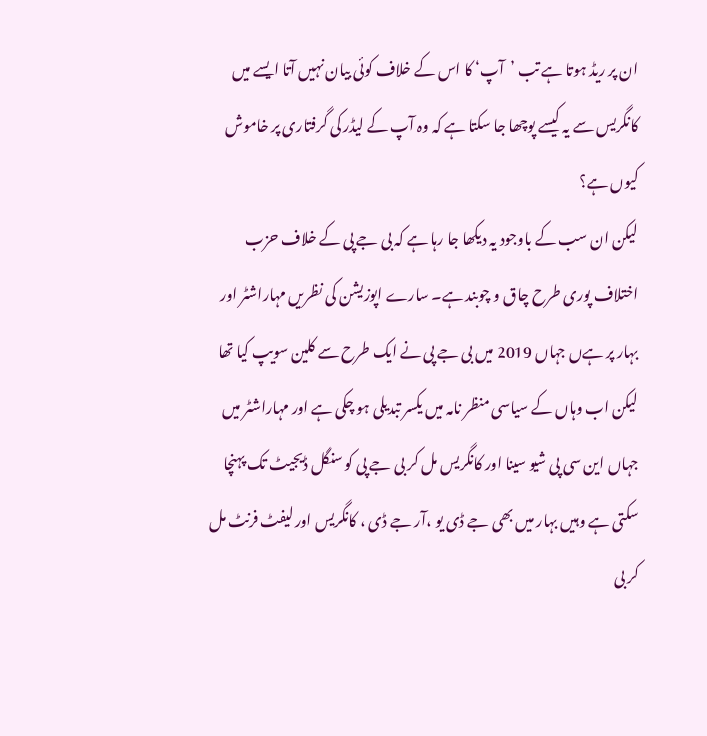ان پر ریڈ ہوتا ہے تب ’آپ‘ کا اس کے خلاف کوئی بیان نہیں آتا ایسے میں کانگریس سے یہ کیسے پوچھا جا سکتا ہے کہ وہ آپ کے لیڈر کی گرفتاری پر خاموش کیوں ہے؟
لیکن ان سب کے باوجود یہ دیکھا جا رہا ہے کہ بی جے پی کے خلاف حزب اختلاف پوری طرح چاق و چوبند ہے۔ سارے اپوزیشن کی نظریں مہاراشٹر اور بہار پر ہےں جہاں 2019 میں بی جے پی نے ایک طرح سے کلین سویپ کیا تھا لیکن اب وہاں کے سیاسی منظر نامہ میں یکسر تبدیلی ہو چکی ہے اور مہاراشٹر میں جہاں این سی پی شیو سینا اور کانگریس مل کر بی جے پی کو سنگل ڈیجیٹ تک پہنچا سکتی ہے وہیں بہار میں بھی جے ڈی یو ،آر جے ڈی ، کانگریس اور لیفٹ فرنٹ مل کر بی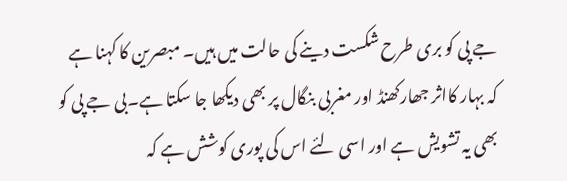جے پی کو بری طرح شکست دینے کی حالت میں ہیں۔ مبصرین کا کہنا ہے کہ بہار کااثر جھارکھنڈ اور مغربی بنگال پر بھی دیکھا جا سکتا ہے۔بی جے پی کو بھی یہ تشویش ہے اور اسی لئے اس کی پوری کوشش ہے کہ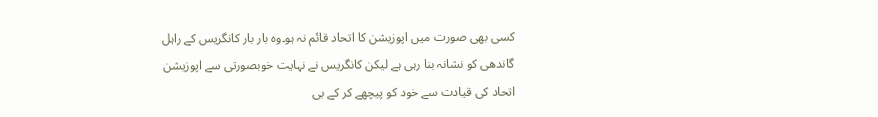کسی بھی صورت میں اپوزیشن کا اتحاد قائم نہ ہو۔وہ بار بار کانگریس کے راہل گاندھی کو نشانہ بنا رہی ہے لیکن کانگریس نے نہایت خوبصورتی سے اپوزیشن اتحاد کی قیادت سے خود کو پیچھے کر کے بی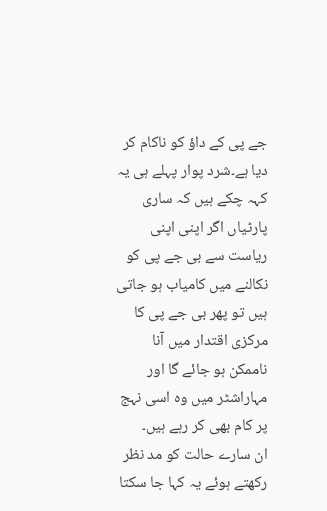جے پی کے داؤ کو ناکام کر دیا ہے۔شرد پوار پہلے ہی یہ کہہ چکے ہیں کہ ساری پارٹیاں اگر اپنی اپنی ریاست سے بی جے پی کو نکالنے میں کامیاب ہو جاتی ہیں تو پھر بی جے پی کا مرکزی اقتدار میں آنا ناممکن ہو جائے گا اور مہاراشٹر میں وہ اسی نہج پر کام بھی کر رہے ہیں۔
ان سارے حالت کو مد نظر رکھتے ہوئے یہ کہا جا سکتا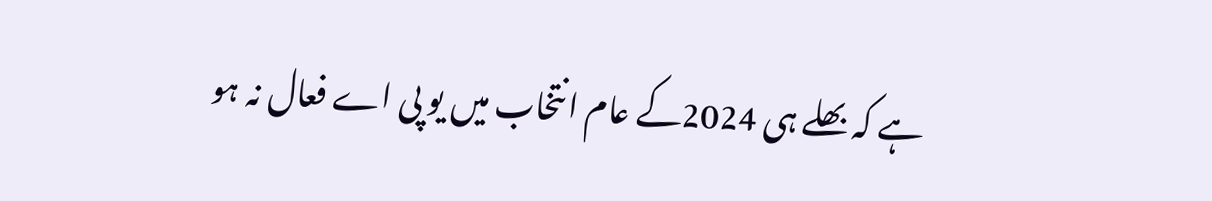ہے کہ بھلے ہی 2024کے عام انتخاب میں یو پی اے فعال نہ ہو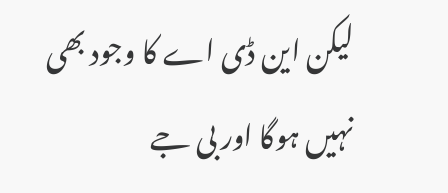لیکن این ڈی اے کا وجود بھی نہیں ہوگا اور بی جے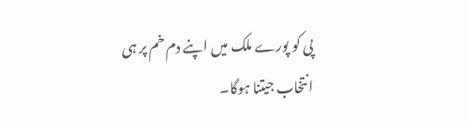پی کو پورے ملک میں اپنے دم خم پر ہی انتخاب جیتنا ہوگا۔